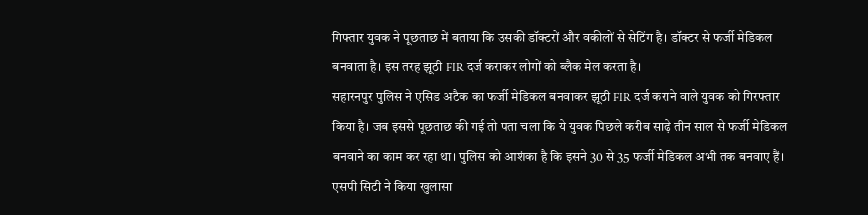गिफ्तार युवक ने पूछताछ में बताया कि उसकी डॉक्टरों और वकीलों से सेटिंग है। डॉक्टर से फर्जी मेडिकल बनवाता है। इस तरह झूठी FIR दर्ज कराकर लोगों को ब्लैक मेल करता है।
सहारनपुर पुलिस ने एसिड अटैक का फर्जी मेडिकल बनवाकर झूठी FIR दर्ज कराने वाले युवक को गिरफ्तार किया है। जब इससे पूछताछ की गई तो पता चला कि ये युवक पिछले करीब साढ़े तीन साल से फर्जी मेडिकल बनवाने का काम कर रहा था। पुलिस को आशंका है कि इसने 30 से 35 फर्जी मेडिकल अभी तक बनवाए हैं।
एसपी सिटी ने किया खुलासा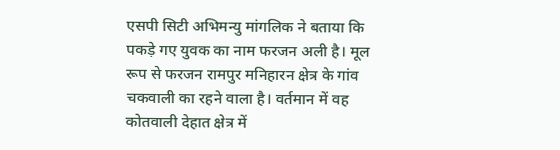एसपी सिटी अभिमन्यु मांगलिक ने बताया कि पकड़े गए युवक का नाम फरजन अली है। मूल रूप से फरजन रामपुर मनिहारन क्षेत्र के गांव चकवाली का रहने वाला है। वर्तमान में वह कोतवाली देहात क्षेत्र में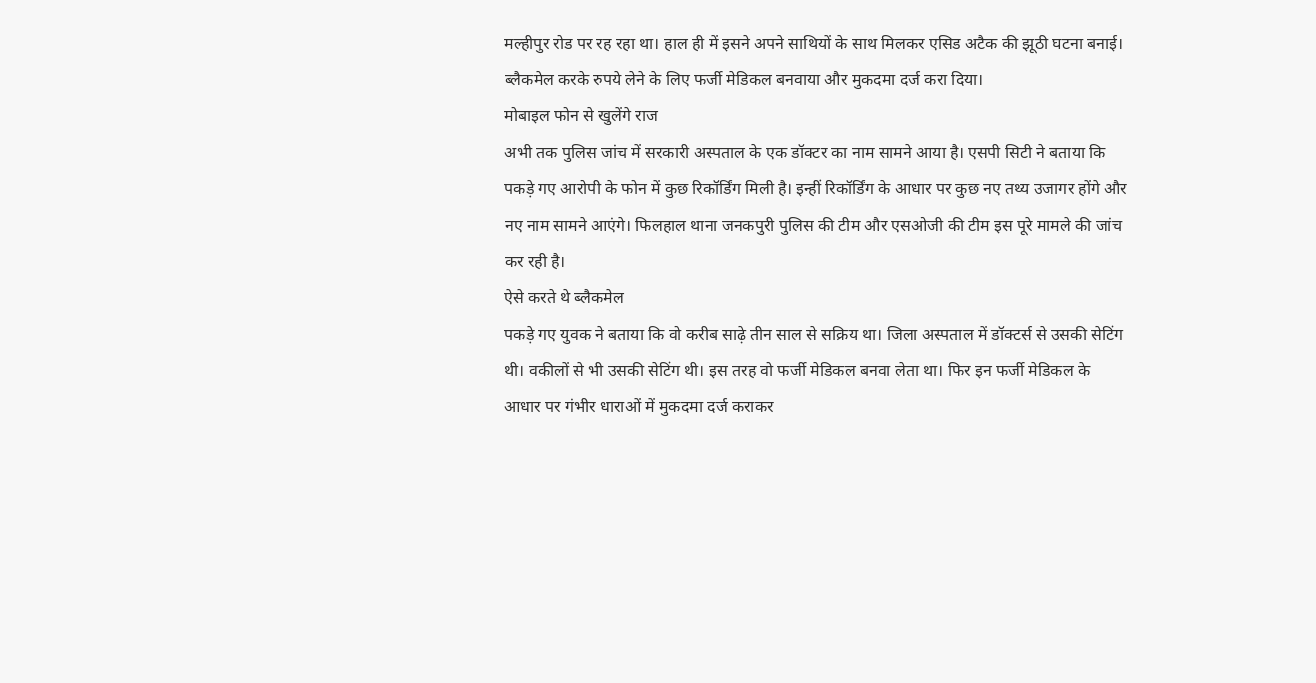मल्हीपुर रोड पर रह रहा था। हाल ही में इसने अपने साथियों के साथ मिलकर एसिड अटैक की झूठी घटना बनाई। ब्लैकमेल करके रुपये लेने के लिए फर्जी मेडिकल बनवाया और मुकदमा दर्ज करा दिया।
मोबाइल फोन से खुलेंगे राज
अभी तक पुलिस जांच में सरकारी अस्पताल के एक डॉक्टर का नाम सामने आया है। एसपी सिटी ने बताया कि पकड़े गए आरोपी के फोन में कुछ रिकॉर्डिंग मिली है। इन्हीं रिकॉर्डिंग के आधार पर कुछ नए तथ्य उजागर होंगे और नए नाम सामने आएंगे। फिलहाल थाना जनकपुरी पुलिस की टीम और एसओजी की टीम इस पूरे मामले की जांच कर रही है।
ऐसे करते थे ब्लैकमेल
पकड़े गए युवक ने बताया कि वो करीब साढ़े तीन साल से सक्रिय था। जिला अस्पताल में डॉक्टर्स से उसकी सेटिंग थी। वकीलों से भी उसकी सेटिंग थी। इस तरह वो फर्जी मेडिकल बनवा लेता था। फिर इन फर्जी मेडिकल के आधार पर गंभीर धाराओं में मुकदमा दर्ज कराकर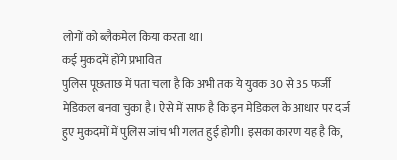लोगों को ब्लैकमेल किया करता था।
कई मुकदमें होंगे प्रभावित
पुलिस पूछताछ में पता चला है कि अभी तक ये युवक 30 से 35 फर्जी मेडिकल बनवा चुका है। ऐसे में साफ है कि इन मेडिकल के आधार पर दर्ज हुए मुकदमों में पुलिस जांच भी गलत हुई होगी। इसका कारण यह है कि,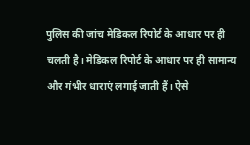पुलिस की जांच मेडिकल रिपोर्ट के आधार पर ही चलती है। मेडिकल रिपोर्ट के आधार पर ही सामान्य और गंभीर धाराएं लगाई जाती हैं। ऐसे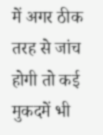में अगर ठीक तरह से जांच होगी तो कई मुकदमें भी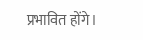प्रभावित होंगे।